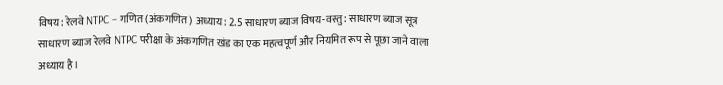विषय: रेलवे NTPC – गणित (अंकगणित) अध्याय: 2.5 साधारण ब्याज विषय-वस्तु: साधारण ब्याज सूत्र
साधारण ब्याज रेलवे NTPC परीक्षा के अंकगणित खंड का एक महत्वपूर्ण और नियमित रूप से पूछा जाने वाला अध्याय है।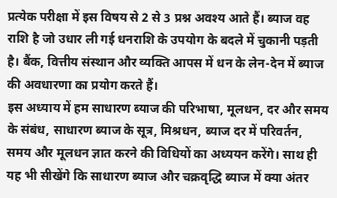प्रत्येक परीक्षा में इस विषय से 2 से 3 प्रश्न अवश्य आते हैं। ब्याज वह राशि है जो उधार ली गई धनराशि के उपयोग के बदले में चुकानी पड़ती है। बैंक, वित्तीय संस्थान और व्यक्ति आपस में धन के लेन-देन में ब्याज की अवधारणा का प्रयोग करते हैं।
इस अध्याय में हम साधारण ब्याज की परिभाषा, मूलधन, दर और समय के संबंध, साधारण ब्याज के सूत्र, मिश्रधन, ब्याज दर में परिवर्तन, समय और मूलधन ज्ञात करने की विधियों का अध्ययन करेंगे। साथ ही यह भी सीखेंगे कि साधारण ब्याज और चक्रवृद्धि ब्याज में क्या अंतर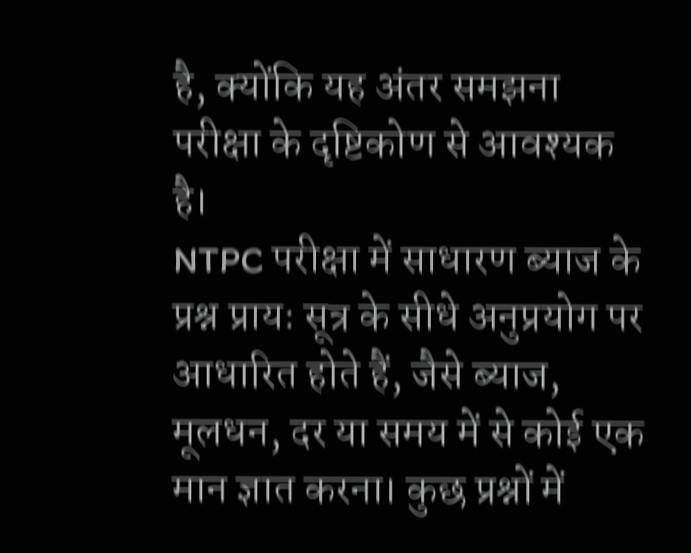है, क्योंकि यह अंतर समझना परीक्षा के दृष्टिकोण से आवश्यक है।
NTPC परीक्षा में साधारण ब्याज के प्रश्न प्रायः सूत्र के सीधे अनुप्रयोग पर आधारित होते हैं, जैसे ब्याज, मूलधन, दर या समय में से कोई एक मान ज्ञात करना। कुछ प्रश्नों में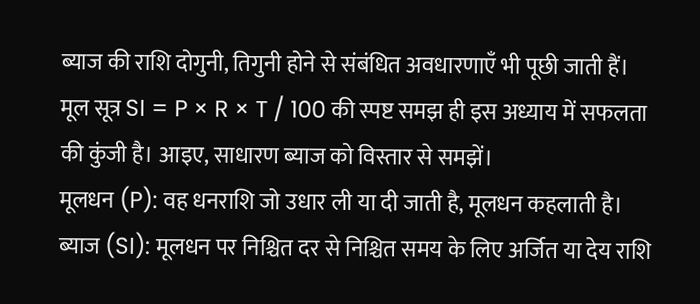ब्याज की राशि दोगुनी, तिगुनी होने से संबंधित अवधारणाएँ भी पूछी जाती हैं। मूल सूत्र SI = P × R × T / 100 की स्पष्ट समझ ही इस अध्याय में सफलता की कुंजी है। आइए, साधारण ब्याज को विस्तार से समझें।
मूलधन (P): वह धनराशि जो उधार ली या दी जाती है, मूलधन कहलाती है। ब्याज (SI): मूलधन पर निश्चित दर से निश्चित समय के लिए अर्जित या देय राशि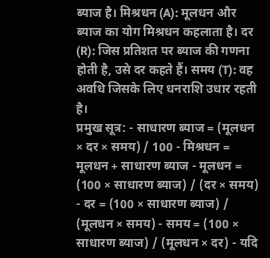ब्याज है। मिश्रधन (A): मूलधन और ब्याज का योग मिश्रधन कहलाता है। दर (R): जिस प्रतिशत पर ब्याज की गणना होती है, उसे दर कहते हैं। समय (T): वह अवधि जिसके लिए धनराशि उधार रहती है।
प्रमुख सूत्र: - साधारण ब्याज = (मूलधन × दर × समय) / 100 - मिश्रधन = मूलधन + साधारण ब्याज - मूलधन = (100 × साधारण ब्याज) / (दर × समय) - दर = (100 × साधारण ब्याज) / (मूलधन × समय) - समय = (100 × साधारण ब्याज) / (मूलधन × दर) - यदि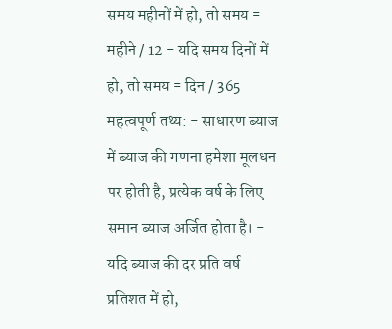समय महीनों में हो, तो समय = महीने / 12 - यदि समय दिनों में हो, तो समय = दिन / 365
महत्वपूर्ण तथ्य: - साधारण ब्याज में ब्याज की गणना हमेशा मूलधन पर होती है, प्रत्येक वर्ष के लिए समान ब्याज अर्जित होता है। - यदि ब्याज की दर प्रति वर्ष प्रतिशत में हो,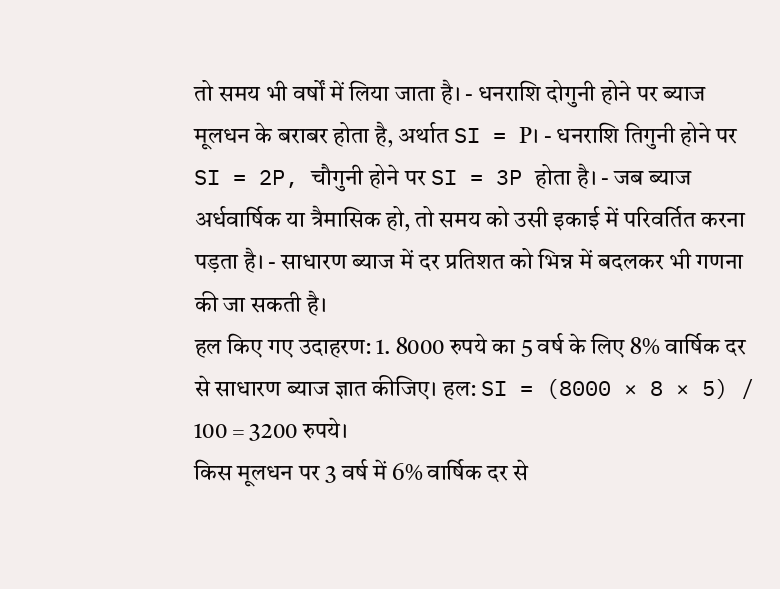तो समय भी वर्षों में लिया जाता है। - धनराशि दोगुनी होने पर ब्याज मूलधन के बराबर होता है, अर्थात SI = P। - धनराशि तिगुनी होने पर SI = 2P, चौगुनी होने पर SI = 3P होता है। - जब ब्याज अर्धवार्षिक या त्रैमासिक हो, तो समय को उसी इकाई में परिवर्तित करना पड़ता है। - साधारण ब्याज में दर प्रतिशत को भिन्न में बदलकर भी गणना की जा सकती है।
हल किए गए उदाहरण: 1. 8000 रुपये का 5 वर्ष के लिए 8% वार्षिक दर से साधारण ब्याज ज्ञात कीजिए। हल: SI = (8000 × 8 × 5) / 100 = 3200 रुपये।
किस मूलधन पर 3 वर्ष में 6% वार्षिक दर से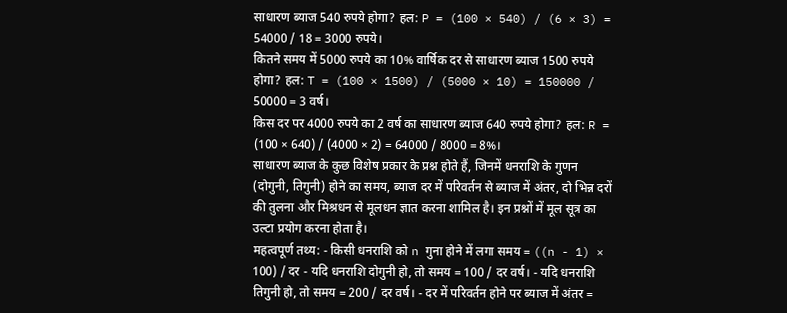साधारण ब्याज 540 रुपये होगा? हल: P = (100 × 540) / (6 × 3) = 54000 / 18 = 3000 रुपये।
कितने समय में 5000 रुपये का 10% वार्षिक दर से साधारण ब्याज 1500 रुपये होगा? हल: T = (100 × 1500) / (5000 × 10) = 150000 / 50000 = 3 वर्ष।
किस दर पर 4000 रुपये का 2 वर्ष का साधारण ब्याज 640 रुपये होगा? हल: R = (100 × 640) / (4000 × 2) = 64000 / 8000 = 8%।
साधारण ब्याज के कुछ विशेष प्रकार के प्रश्न होते हैं, जिनमें धनराशि के गुणन (दोगुनी, तिगुनी) होने का समय, ब्याज दर में परिवर्तन से ब्याज में अंतर, दो भिन्न दरों की तुलना और मिश्रधन से मूलधन ज्ञात करना शामिल है। इन प्रश्नों में मूल सूत्र का उल्टा प्रयोग करना होता है।
महत्वपूर्ण तथ्य: - किसी धनराशि को n गुना होने में लगा समय = ((n - 1) × 100) / दर - यदि धनराशि दोगुनी हो, तो समय = 100 / दर वर्ष। - यदि धनराशि तिगुनी हो, तो समय = 200 / दर वर्ष। - दर में परिवर्तन होने पर ब्याज में अंतर =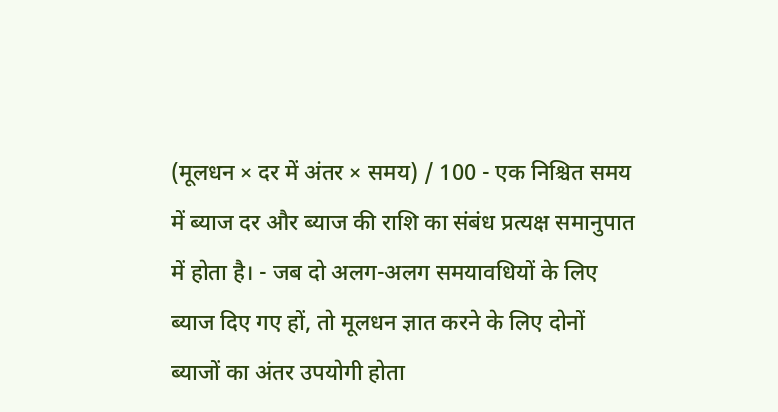(मूलधन × दर में अंतर × समय) / 100 - एक निश्चित समय में ब्याज दर और ब्याज की राशि का संबंध प्रत्यक्ष समानुपात में होता है। - जब दो अलग-अलग समयावधियों के लिए ब्याज दिए गए हों, तो मूलधन ज्ञात करने के लिए दोनों ब्याजों का अंतर उपयोगी होता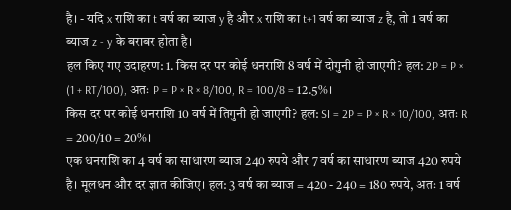है। - यदि x राशि का t वर्ष का ब्याज y है और x राशि का t+1 वर्ष का ब्याज z है, तो 1 वर्ष का ब्याज z - y के बराबर होता है।
हल किए गए उदाहरण: 1. किस दर पर कोई धनराशि 8 वर्ष में दोगुनी हो जाएगी? हल: 2P = P × (1 + RT/100), अतः P = P × R × 8/100, R = 100/8 = 12.5%।
किस दर पर कोई धनराशि 10 वर्ष में तिगुनी हो जाएगी? हल: SI = 2P = P × R × 10/100, अतः R = 200/10 = 20%।
एक धनराशि का 4 वर्ष का साधारण ब्याज 240 रुपये और 7 वर्ष का साधारण ब्याज 420 रुपये है। मूलधन और दर ज्ञात कीजिए। हल: 3 वर्ष का ब्याज = 420 - 240 = 180 रुपये, अतः 1 वर्ष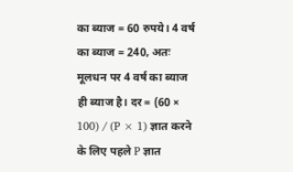का ब्याज = 60 रुपये। 4 वर्ष का ब्याज = 240, अतः मूलधन पर 4 वर्ष का ब्याज ही ब्याज है। दर = (60 × 100) / (P × 1) ज्ञात करने के लिए पहले P ज्ञात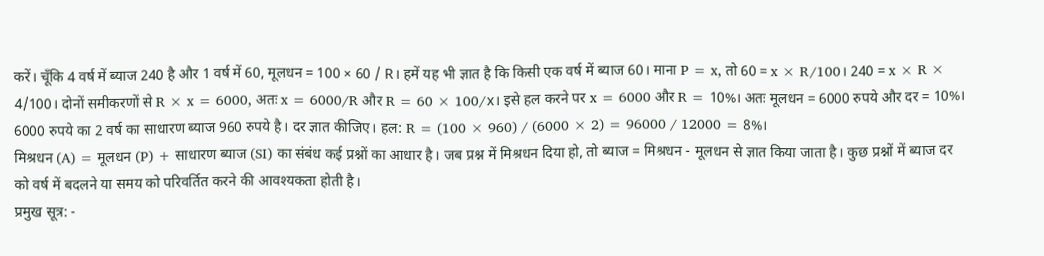करें। चूँकि 4 वर्ष में ब्याज 240 है और 1 वर्ष में 60, मूलधन = 100 × 60 / R। हमें यह भी ज्ञात है कि किसी एक वर्ष में ब्याज 60। माना P = x, तो 60 = x × R/100। 240 = x × R × 4/100। दोनों समीकरणों से R × x = 6000, अतः x = 6000/R और R = 60 × 100/x। इसे हल करने पर x = 6000 और R = 10%। अतः मूलधन = 6000 रुपये और दर = 10%।
6000 रुपये का 2 वर्ष का साधारण ब्याज 960 रुपये है। दर ज्ञात कीजिए। हल: R = (100 × 960) / (6000 × 2) = 96000 / 12000 = 8%।
मिश्रधन (A) = मूलधन (P) + साधारण ब्याज (SI) का संबंध कई प्रश्नों का आधार है। जब प्रश्न में मिश्रधन दिया हो, तो ब्याज = मिश्रधन - मूलधन से ज्ञात किया जाता है। कुछ प्रश्नों में ब्याज दर को वर्ष में बदलने या समय को परिवर्तित करने की आवश्यकता होती है।
प्रमुख सूत्र: -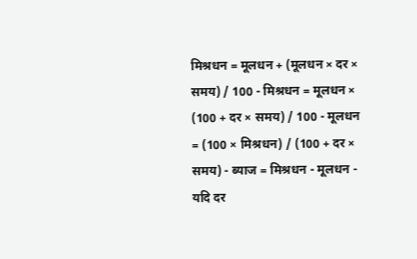मिश्रधन = मूलधन + (मूलधन × दर × समय) / 100 - मिश्रधन = मूलधन × (100 + दर × समय) / 100 - मूलधन = (100 × मिश्रधन) / (100 + दर × समय) - ब्याज = मिश्रधन - मूलधन - यदि दर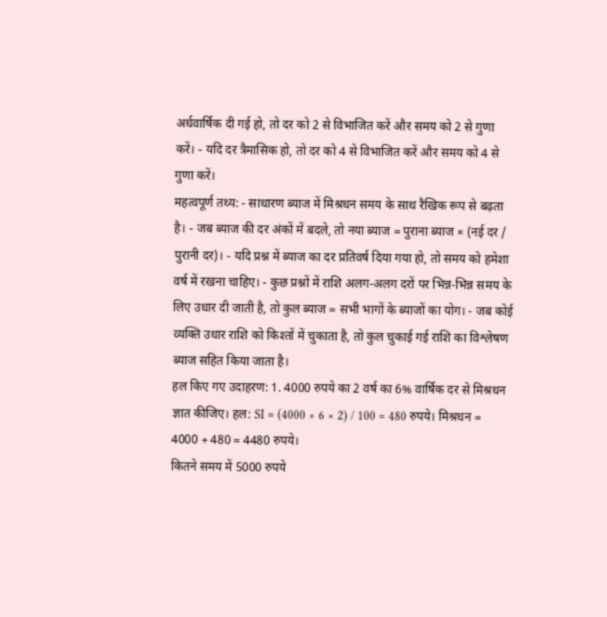अर्धवार्षिक दी गई हो, तो दर को 2 से विभाजित करें और समय को 2 से गुणा करें। - यदि दर त्रैमासिक हो, तो दर को 4 से विभाजित करें और समय को 4 से गुणा करें।
महत्वपूर्ण तथ्य: - साधारण ब्याज में मिश्रधन समय के साथ रैखिक रूप से बढ़ता है। - जब ब्याज की दर अंकों में बदले, तो नया ब्याज = पुराना ब्याज × (नई दर / पुरानी दर)। - यदि प्रश्न में ब्याज का दर प्रतिवर्ष दिया गया हो, तो समय को हमेशा वर्ष में रखना चाहिए। - कुछ प्रश्नों में राशि अलग-अलग दरों पर भिन्न-भिन्न समय के लिए उधार दी जाती है, तो कुल ब्याज = सभी भागों के ब्याजों का योग। - जब कोई व्यक्ति उधार राशि को किश्तों में चुकाता है, तो कुल चुकाई गई राशि का विश्लेषण ब्याज सहित किया जाता है।
हल किए गए उदाहरण: 1. 4000 रुपये का 2 वर्ष का 6% वार्षिक दर से मिश्रधन ज्ञात कीजिए। हल: SI = (4000 × 6 × 2) / 100 = 480 रुपये। मिश्रधन = 4000 + 480 = 4480 रुपये।
कितने समय में 5000 रुपये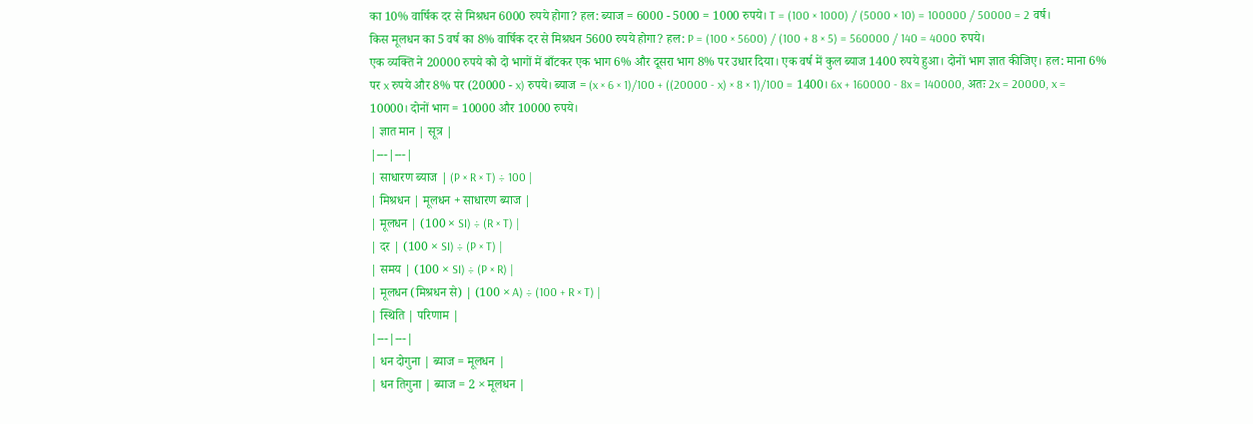का 10% वार्षिक दर से मिश्रधन 6000 रुपये होगा? हल: ब्याज = 6000 - 5000 = 1000 रुपये। T = (100 × 1000) / (5000 × 10) = 100000 / 50000 = 2 वर्ष।
किस मूलधन का 5 वर्ष का 8% वार्षिक दर से मिश्रधन 5600 रुपये होगा? हल: P = (100 × 5600) / (100 + 8 × 5) = 560000 / 140 = 4000 रुपये।
एक व्यक्ति ने 20000 रुपये को दो भागों में बाँटकर एक भाग 6% और दूसरा भाग 8% पर उधार दिया। एक वर्ष में कुल ब्याज 1400 रुपये हुआ। दोनों भाग ज्ञात कीजिए। हल: माना 6% पर x रुपये और 8% पर (20000 - x) रुपये। ब्याज = (x × 6 × 1)/100 + ((20000 - x) × 8 × 1)/100 = 1400। 6x + 160000 - 8x = 140000, अतः 2x = 20000, x = 10000। दोनों भाग = 10000 और 10000 रुपये।
| ज्ञात मान | सूत्र |
|---|---|
| साधारण ब्याज | (P × R × T) ÷ 100 |
| मिश्रधन | मूलधन + साधारण ब्याज |
| मूलधन | (100 × SI) ÷ (R × T) |
| दर | (100 × SI) ÷ (P × T) |
| समय | (100 × SI) ÷ (P × R) |
| मूलधन (मिश्रधन से) | (100 × A) ÷ (100 + R × T) |
| स्थिति | परिणाम |
|---|---|
| धन दोगुना | ब्याज = मूलधन |
| धन तिगुना | ब्याज = 2 × मूलधन |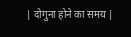| दोगुना होने का समय |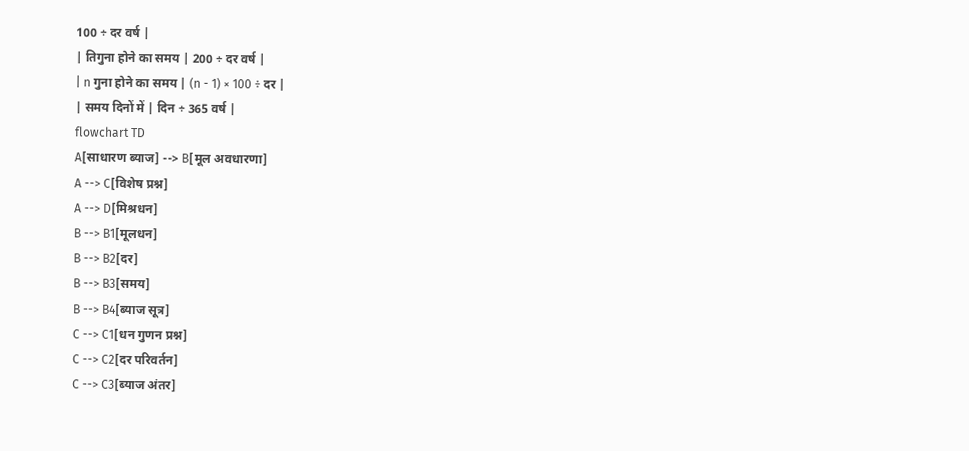100 ÷ दर वर्ष |
| तिगुना होने का समय | 200 ÷ दर वर्ष |
| n गुना होने का समय | (n - 1) × 100 ÷ दर |
| समय दिनों में | दिन ÷ 365 वर्ष |
flowchart TD
A[साधारण ब्याज] --> B[मूल अवधारणा]
A --> C[विशेष प्रश्न]
A --> D[मिश्रधन]
B --> B1[मूलधन]
B --> B2[दर]
B --> B3[समय]
B --> B4[ब्याज सूत्र]
C --> C1[धन गुणन प्रश्न]
C --> C2[दर परिवर्तन]
C --> C3[ब्याज अंतर]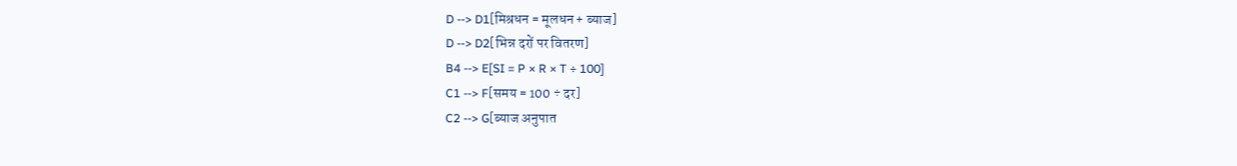D --> D1[मिश्रधन = मूलधन + ब्याज]
D --> D2[भिन्न दरों पर वितरण]
B4 --> E[SI = P × R × T ÷ 100]
C1 --> F[समय = 100 ÷ दर]
C2 --> G[ब्याज अनुपात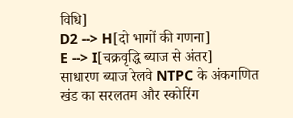विधि]
D2 --> H[दो भागों की गणना]
E --> I[चक्रवृद्धि ब्याज से अंतर]
साधारण ब्याज रेलवे NTPC के अंकगणित खंड का सरलतम और स्कोरिंग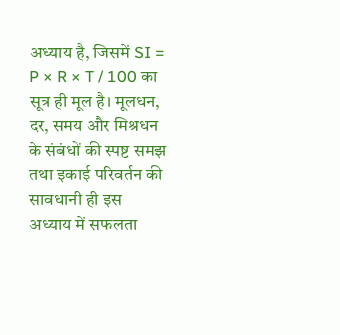अध्याय है, जिसमें SI = P × R × T / 100 का सूत्र ही मूल है। मूलधन, दर, समय और मिश्रधन के संबंधों की स्पष्ट समझ तथा इकाई परिवर्तन की सावधानी ही इस अध्याय में सफलता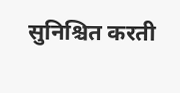सुनिश्चित करती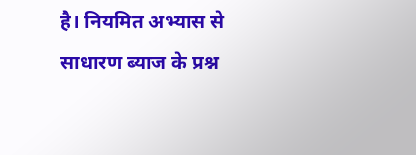है। नियमित अभ्यास से साधारण ब्याज के प्रश्न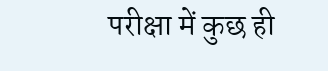परीक्षा में कुछ ही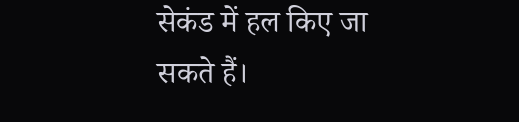सेकंड में हल किए जा सकते हैं।